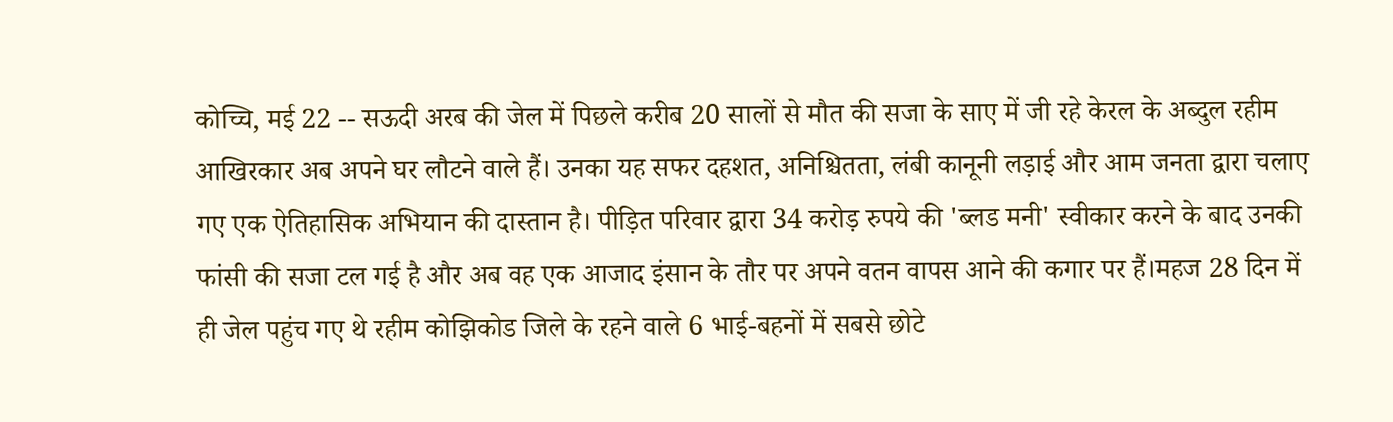कोच्चि, मई 22 -- सऊदी अरब की जेल में पिछले करीब 20 सालों से मौत की सजा के साए में जी रहे केरल के अब्दुल रहीम आखिरकार अब अपने घर लौटने वाले हैं। उनका यह सफर दहशत, अनिश्चितता, लंबी कानूनी लड़ाई और आम जनता द्वारा चलाए गए एक ऐतिहासिक अभियान की दास्तान है। पीड़ित परिवार द्वारा 34 करोड़ रुपये की 'ब्लड मनी' स्वीकार करने के बाद उनकी फांसी की सजा टल गई है और अब वह एक आजाद इंसान के तौर पर अपने वतन वापस आने की कगार पर हैं।महज 28 दिन में ही जेल पहुंच गए थे रहीम कोझिकोड जिले के रहने वाले 6 भाई-बहनों में सबसे छोटे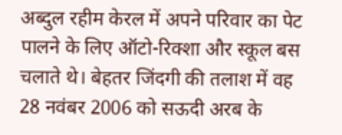अब्दुल रहीम केरल में अपने परिवार का पेट पालने के लिए ऑटो-रिक्शा और स्कूल बस चलाते थे। बेहतर जिंदगी की तलाश में वह 28 नवंबर 2006 को सऊदी अरब के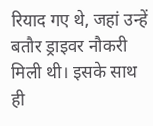रियाद गए थे, जहां उन्हें बतौर ड्राइवर नौकरी मिली थी। इसके साथ ही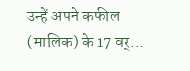उन्हें अपने कफील (मालिक) के 17 वर्...